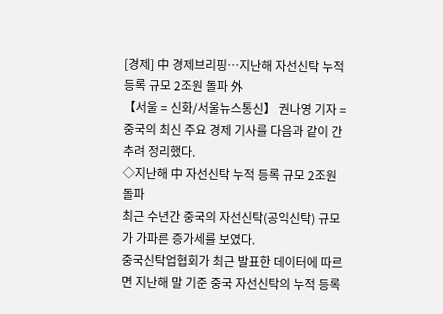[경제] 中 경제브리핑…지난해 자선신탁 누적 등록 규모 2조원 돌파 外
【서울 = 신화/서울뉴스통신】 권나영 기자 = 중국의 최신 주요 경제 기사를 다음과 같이 간추려 정리했다.
◇지난해 中 자선신탁 누적 등록 규모 2조원 돌파
최근 수년간 중국의 자선신탁(공익신탁) 규모가 가파른 증가세를 보였다.
중국신탁업협회가 최근 발표한 데이터에 따르면 지난해 말 기준 중국 자선신탁의 누적 등록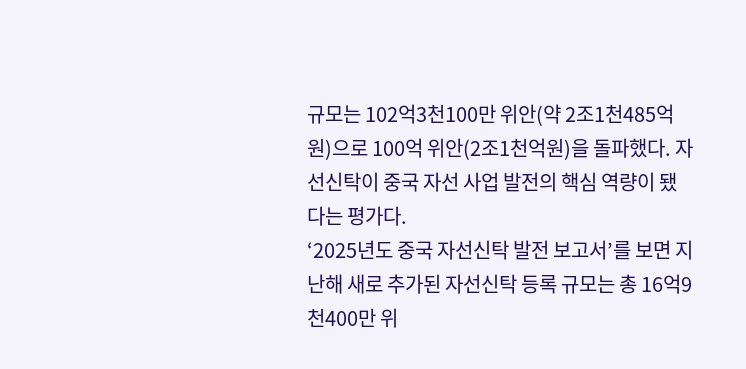규모는 102억3천100만 위안(약 2조1천485억원)으로 100억 위안(2조1천억원)을 돌파했다. 자선신탁이 중국 자선 사업 발전의 핵심 역량이 됐다는 평가다.
‘2025년도 중국 자선신탁 발전 보고서’를 보면 지난해 새로 추가된 자선신탁 등록 규모는 총 16억9천400만 위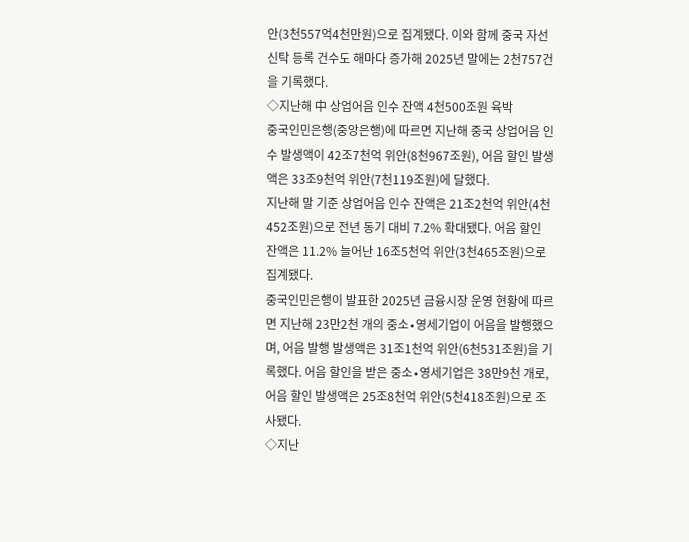안(3천557억4천만원)으로 집계됐다. 이와 함께 중국 자선신탁 등록 건수도 해마다 증가해 2025년 말에는 2천757건을 기록했다.
◇지난해 中 상업어음 인수 잔액 4천500조원 육박
중국인민은행(중앙은행)에 따르면 지난해 중국 상업어음 인수 발생액이 42조7천억 위안(8천967조원), 어음 할인 발생액은 33조9천억 위안(7천119조원)에 달했다.
지난해 말 기준 상업어음 인수 잔액은 21조2천억 위안(4천452조원)으로 전년 동기 대비 7.2% 확대됐다. 어음 할인 잔액은 11.2% 늘어난 16조5천억 위안(3천465조원)으로 집계됐다.
중국인민은행이 발표한 2025년 금융시장 운영 현황에 따르면 지난해 23만2천 개의 중소∙영세기업이 어음을 발행했으며, 어음 발행 발생액은 31조1천억 위안(6천531조원)을 기록했다. 어음 할인을 받은 중소∙영세기업은 38만9천 개로, 어음 할인 발생액은 25조8천억 위안(5천418조원)으로 조사됐다.
◇지난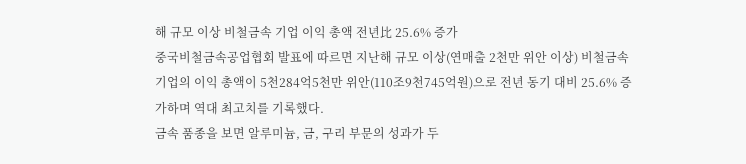해 규모 이상 비철금속 기업 이익 총액 전년比 25.6% 증가
중국비철금속공업협회 발표에 따르면 지난해 규모 이상(연매출 2천만 위안 이상) 비철금속 기업의 이익 총액이 5천284억5천만 위안(110조9천745억원)으로 전년 동기 대비 25.6% 증가하며 역대 최고치를 기록했다.
금속 품종을 보면 알루미늄, 금, 구리 부문의 성과가 두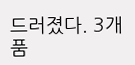드러졌다. 3개 품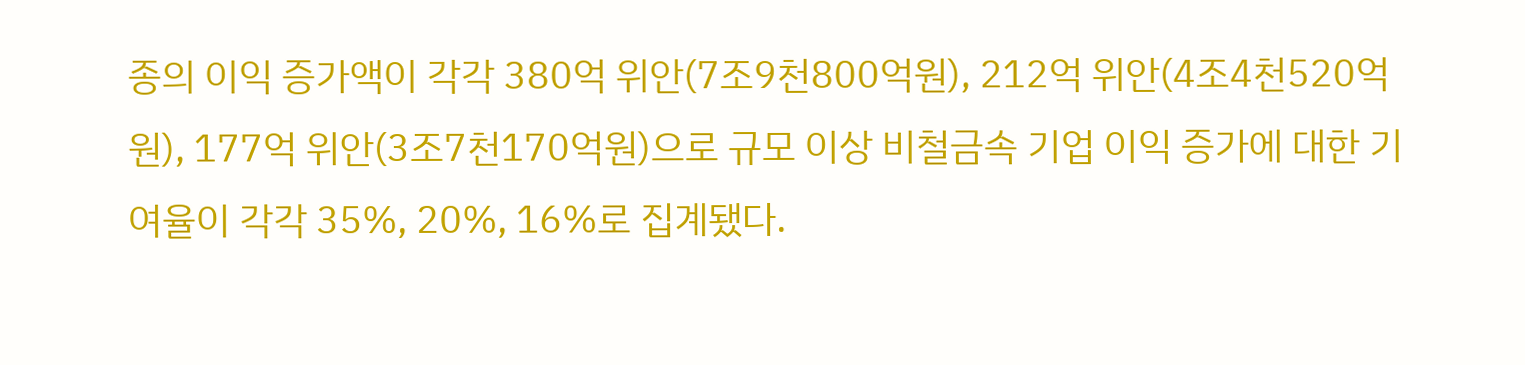종의 이익 증가액이 각각 380억 위안(7조9천800억원), 212억 위안(4조4천520억원), 177억 위안(3조7천170억원)으로 규모 이상 비철금속 기업 이익 증가에 대한 기여율이 각각 35%, 20%, 16%로 집계됐다.